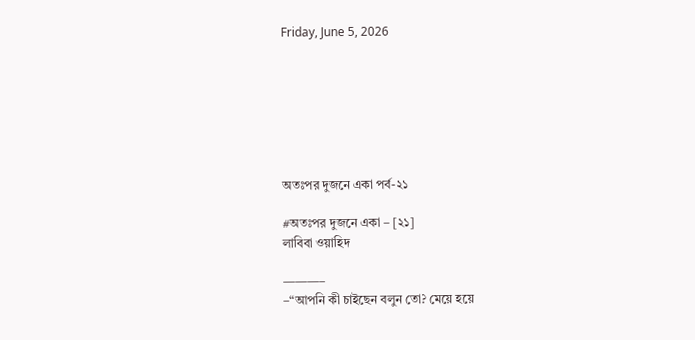Friday, June 5, 2026







অতঃপর দুজনে একা পর্ব-২১

#অতঃপর দুজনে একা – [২১]
লাবিবা ওয়াহিদ

———–
–“আপনি কী চাইছেন বলুন তো? মেয়ে হয়ে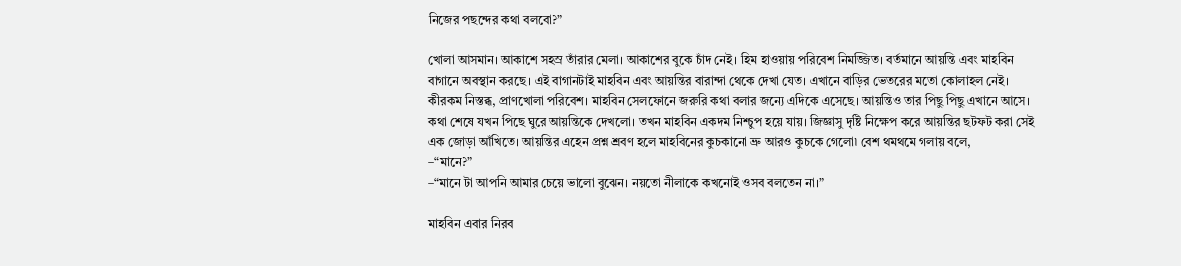নিজের পছন্দের কথা বলবো?”

খোলা আসমান। আকাশে সহস্র তাঁরার মেলা। আকাশের বুকে চাঁদ নেই। হিম হাওয়ায় পরিবেশ নিমজ্জিত। বর্তমানে আয়ন্তি এবং মাহবিন বাগানে অবস্থান করছে। এই বাগানটাই মাহবিন এবং আয়ন্তির বারান্দা থেকে দেখা যেত। এখানে বাড়ির ভেতরের মতো কোলাহল নেই। কীরকম নিস্তব্ধ, প্রাণখোলা পরিবেশ। মাহবিন সেলফোনে জরুরি কথা বলার জন্যে এদিকে এসেছে। আয়ন্তিও তার পিছু পিছু এখানে আসে। কথা শেষে যখন পিছে ঘুরে আয়ন্তিকে দেখলো। তখন মাহবিন একদম নিশ্চুপ হয়ে যায়। জিজ্ঞাসু দৃষ্টি নিক্ষেপ করে আয়ন্তির ছটফট করা সেই এক জোড়া আঁখিতে। আয়ন্তির এহেন প্রশ্ন শ্রবণ হলে মাহবিনের কুচকানো ভ্রু আরও কুচকে গেলো৷ বেশ থমথমে গলায় বলে,
–“মানে?”
–“মানে টা আপনি আমার চেয়ে ভালো বুঝেন। নয়তো নীলাকে কখনোই ওসব বলতেন না।”

মাহবিন এবার নিরব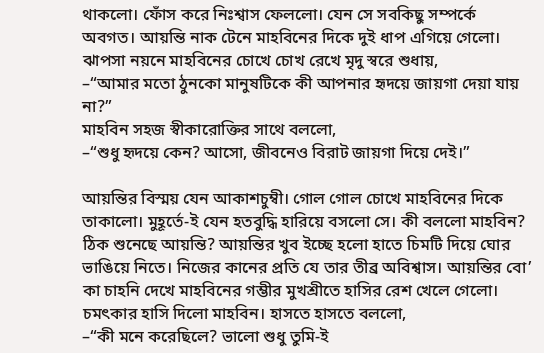থাকলো। ফোঁস করে নিঃশ্বাস ফেললো। যেন সে সবকিছু সম্পর্কে অবগত। আয়ন্তি নাক টেনে মাহবিনের দিকে দুই ধাপ এগিয়ে গেলো। ঝাপসা নয়নে মাহবিনের চোখে চোখ রেখে মৃদু স্বরে শুধায়,
–“আমার মতো ঠুনকো মানুষটিকে কী আপনার হৃদয়ে জায়গা দেয়া যায় না?”
মাহবিন সহজ স্বীকারোক্তির সাথে বললো,
–“শুধু হৃদয়ে কেন? আসো, জীবনেও বিরাট জায়গা দিয়ে দেই।”

আয়ন্তির বিস্ময় যেন আকাশচুম্বী। গোল গোল চোখে মাহবিনের দিকে তাকালো। মুহূর্তে-ই যেন হতবুদ্ধি হারিয়ে বসলো সে। কী বললো মাহবিন? ঠিক শুনেছে আয়ন্তি? আয়ন্তির খুব ইচ্ছে হলো হাতে চিমটি দিয়ে ঘোর ভাঙিয়ে নিতে। নিজের কানের প্রতি যে তার তীব্র অবিশ্বাস। আয়ন্তির বো’ কা চাহনি দেখে মাহবিনের গম্ভীর মুখশ্রীতে হাসির রেশ খেলে গেলো। চমৎকার হাসি দিলো মাহবিন। হাসতে হাসতে বললো,
–“কী মনে করেছিলে? ভালো শুধু তুমি-ই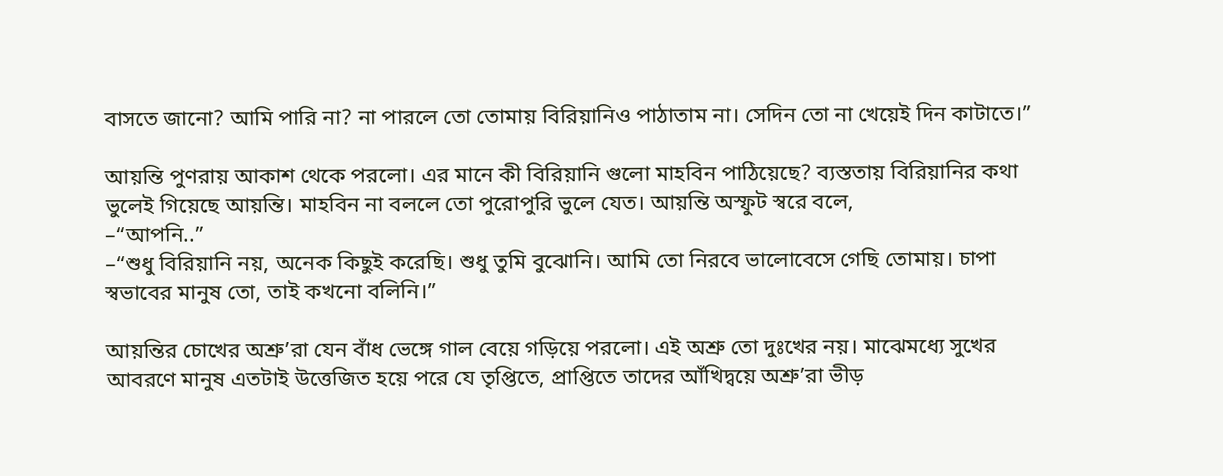বাসতে জানো? আমি পারি না? না পারলে তো তোমায় বিরিয়ানিও পাঠাতাম না। সেদিন তো না খেয়েই দিন কাটাতে।”

আয়ন্তি পুণরায় আকাশ থেকে পরলো। এর মানে কী বিরিয়ানি গুলো মাহবিন পাঠিয়েছে? ব্যস্ততায় বিরিয়ানির কথা ভুলেই গিয়েছে আয়ন্তি। মাহবিন না বললে তো পুরোপুরি ভুলে যেত। আয়ন্তি অস্ফুট স্বরে বলে,
–“আপনি..”
–“শুধু বিরিয়ানি নয়, অনেক কিছুই করেছি। শুধু তুমি বুঝোনি। আমি তো নিরবে ভালোবেসে গেছি তোমায়। চাপা স্বভাবের মানুষ তো, তাই কখনো বলিনি।”

আয়ন্তির চোখের অশ্রু’রা যেন বাঁধ ভেঙ্গে গাল বেয়ে গড়িয়ে পরলো। এই অশ্রু তো দুঃখের নয়। মাঝেমধ্যে সুখের আবরণে মানুষ এতটাই উত্তেজিত হয়ে পরে যে তৃপ্তিতে, প্রাপ্তিতে তাদের আঁখিদ্বয়ে অশ্রু’রা ভীড়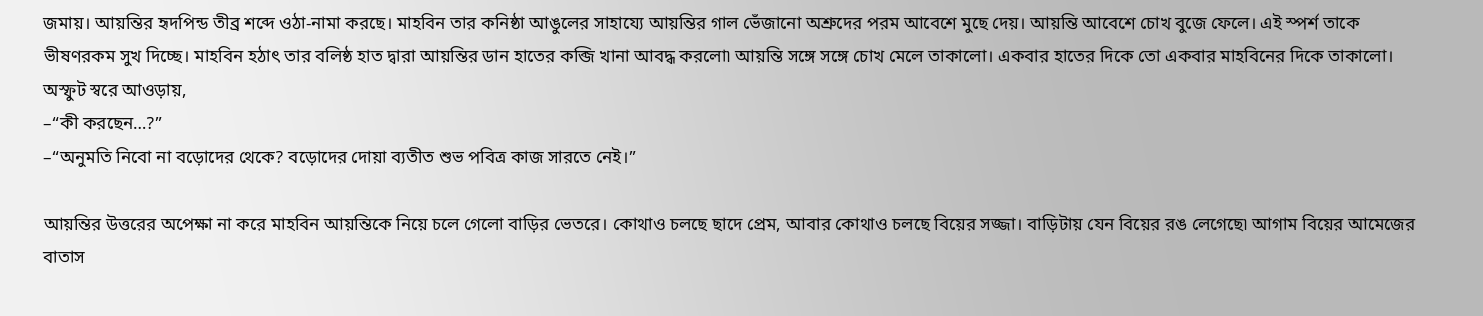জমায়। আয়ন্তির হৃদপিন্ড তীব্র শব্দে ওঠা-নামা করছে। মাহবিন তার কনিষ্ঠা আঙুলের সাহায্যে আয়ন্তির গাল ভেঁজানো অশ্রুদের পরম আবেশে মুছে দেয়। আয়ন্তি আবেশে চোখ বুজে ফেলে। এই স্পর্শ তাকে ভীষণরকম সুখ দিচ্ছে। মাহবিন হঠাৎ তার বলিষ্ঠ হাত দ্বারা আয়ন্তির ডান হাতের কব্জি খানা আবদ্ধ করলো৷ আয়ন্তি সঙ্গে সঙ্গে চোখ মেলে তাকালো। একবার হাতের দিকে তো একবার মাহবিনের দিকে তাকালো। অস্ফুট স্বরে আওড়ায়,
–“কী করছেন…?”
–“অনুমতি নিবো না বড়োদের থেকে? বড়োদের দোয়া ব্যতীত শুভ পবিত্র কাজ সারতে নেই।”

আয়ন্তির উত্তরের অপেক্ষা না করে মাহবিন আয়ন্তিকে নিয়ে চলে গেলো বাড়ির ভেতরে। কোথাও চলছে ছাদে প্রেম, আবার কোথাও চলছে বিয়ের সজ্জা। বাড়িটায় যেন বিয়ের রঙ লেগেছে৷ আগাম বিয়ের আমেজের বাতাস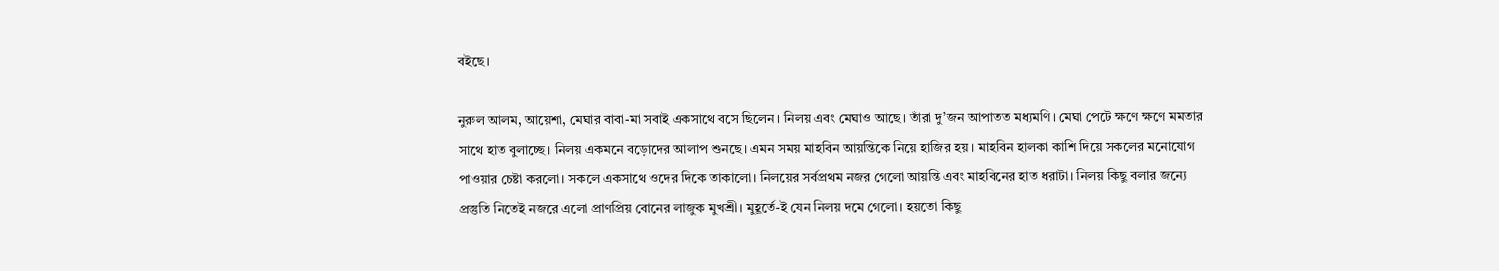বইছে।

নুরুল আলম, আয়েশা, মেঘার বাবা-মা সবাই একসাথে বসে ছিলেন। নিলয় এবং মেঘাও আছে। তাঁরা দু’জন আপাতত মধ্যমণি। মেঘা পেটে ক্ষণে ক্ষণে মমতার সাথে হাত বুলাচ্ছে। নিলয় একমনে বড়োদের আলাপ শুনছে। এমন সময় মাহবিন আয়ন্তিকে নিয়ে হাজির হয়। মাহবিন হালকা কাশি দিয়ে সকলের মনোযোগ পাওয়ার চেষ্টা করলো। সকলে একসাথে ওদের দিকে তাকালো। নিলয়ের সর্বপ্রথম নজর গেলো আয়ন্তি এবং মাহবিনের হাত ধরাটা। নিলয় কিছু বলার জন্যে প্রস্তুতি নিতেই নজরে এলো প্রাণপ্রিয় বোনের লাজুক মুখশ্রী। মুহূর্তে-ই যেন নিলয় দমে গেলো। হয়তো কিছু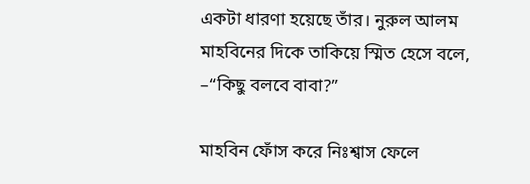একটা ধারণা হয়েছে তাঁর। নুরুল আলম মাহবিনের দিকে তাকিয়ে স্মিত হেসে বলে,
–“কিছু বলবে বাবা?”

মাহবিন ফোঁস করে নিঃশ্বাস ফেলে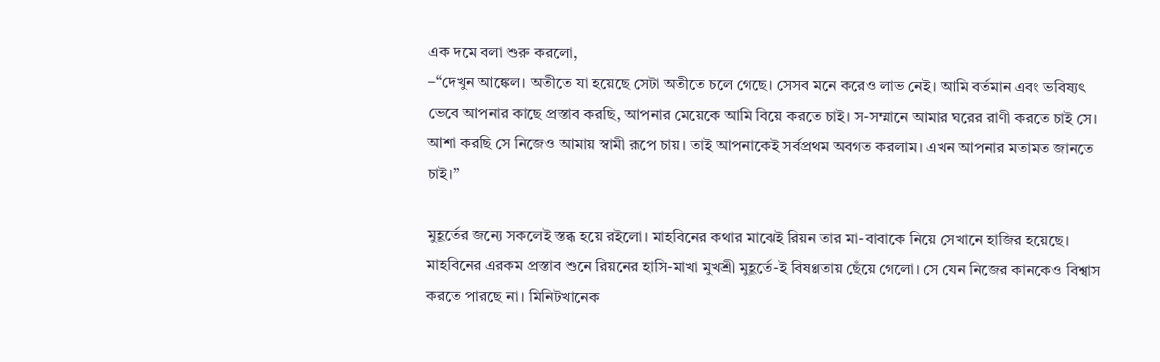এক দমে বলা শুরু করলো,
–“দেখুন আঙ্কেল। অতীতে যা হয়েছে সেটা অতীতে চলে গেছে। সেসব মনে করেও লাভ নেই। আমি বর্তমান এবং ভবিষ্যৎ ভেবে আপনার কাছে প্রস্তাব করছি, আপনার মেয়েকে আমি বিয়ে করতে চাই। স-সম্মানে আমার ঘরের রাণী করতে চাই সে। আশা করছি সে নিজেও আমায় স্বামী রূপে চায়। তাই আপনাকেই সর্বপ্রথম অবগত করলাম। এখন আপনার মতামত জানতে চাই।”

মুহূর্তের জন্যে সকলেই স্তব্ধ হয়ে রইলো। মাহবিনের কথার মাঝেই রিয়ন তার মা-বাবাকে নিয়ে সেখানে হাজির হয়েছে। মাহবিনের এরকম প্রস্তাব শুনে রিয়নের হাসি-মাখা মুখশ্রী মুহূর্তে-ই বিষণ্ণতায় ছেঁয়ে গেলো। সে যেন নিজের কানকেও বিশ্বাস করতে পারছে না। মিনিটখানেক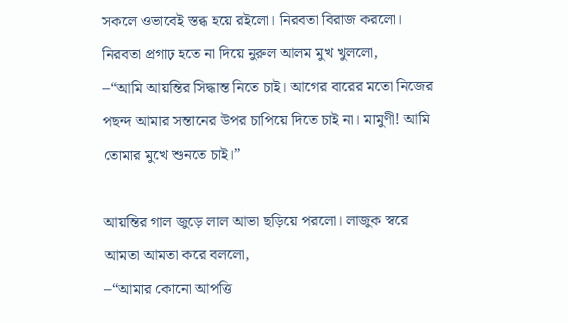সকলে ওভাবেই স্তব্ধ হয়ে রইলো। নিরবতা বিরাজ করলো। নিরবতা প্রগাঢ় হতে না দিয়ে নুরুল আলম মুখ খুললো,
–“আমি আয়ন্তির সিদ্ধান্ত নিতে চাই। আগের বারের মতো নিজের পছন্দ আমার সন্তানের উপর চাপিয়ে দিতে চাই না। মামুণী! আমি তোমার মুখে শুনতে চাই।”

আয়ন্তির গাল জুড়ে লাল আভা ছড়িয়ে পরলো। লাজুক স্বরে আমতা আমতা করে বললো,
–“আমার কোনো আপত্তি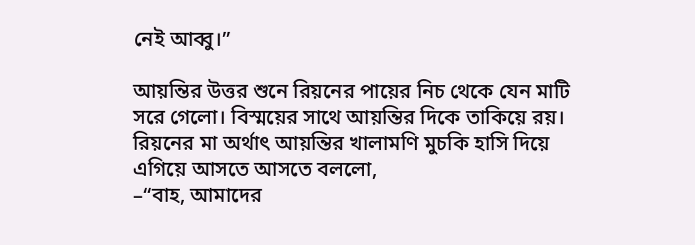নেই আব্বু।”

আয়ন্তির উত্তর শুনে রিয়নের পায়ের নিচ থেকে যেন মাটি সরে গেলো। বিস্ময়ের সাথে আয়ন্তির দিকে তাকিয়ে রয়। রিয়নের মা অর্থাৎ আয়ন্তির খালামণি মুচকি হাসি দিয়ে এগিয়ে আসতে আসতে বললো,
–“বাহ, আমাদের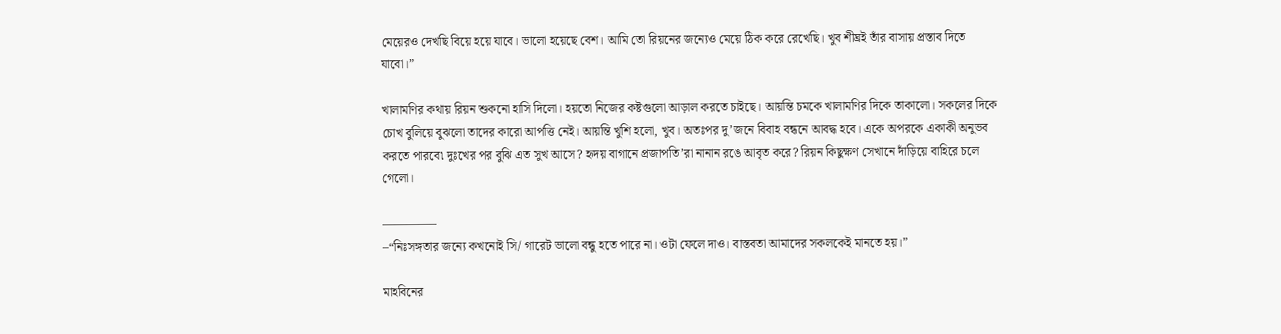মেয়েরও দেখছি বিয়ে হয়ে যাবে। ভালো হয়েছে বেশ। আমি তো রিয়নের জন্যেও মেয়ে ঠিক করে রেখেছি। খুব শীঘ্রই তাঁর বাসায় প্রস্তাব দিতে যাবো।”

খালামণির কথায় রিয়ন শুকনো হাসি দিলো। হয়তো নিজের কষ্টগুলো আড়াল করতে চাইছে। আয়ন্তি চমকে খালামণির দিকে তাকালো। সকলের দিকে চোখ বুলিয়ে বুঝলো তাদের কারো আপত্তি নেই। আয়ন্তি খুশি হলো, খুব। অতঃপর দু’জনে বিবাহ বন্ধনে আবদ্ধ হবে। একে অপরকে একাকী অনুভব করতে পারবে৷ দুঃখের পর বুঝি এত সুখ আসে? হৃদয় বাগানে প্রজাপতি’রা নানান রঙে আবৃত করে? রিয়ন কিছুক্ষণ সেখানে দাঁড়িয়ে বাহিরে চলে গেলো।

————–
–“নিঃসঙ্গতার জন্যে কখনোই সি/ গারেট ভালো বন্ধু হতে পারে না। ওটা ফেলে দাও। বাস্তবতা আমাদের সকলকেই মানতে হয়।”

মাহবিনের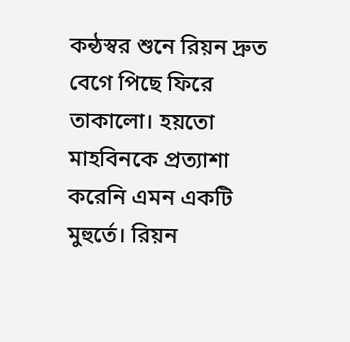কন্ঠস্বর শুনে রিয়ন দ্রুত বেগে পিছে ফিরে তাকালো। হয়তো মাহবিনকে প্রত্যাশা করেনি এমন একটি মুহুর্তে। রিয়ন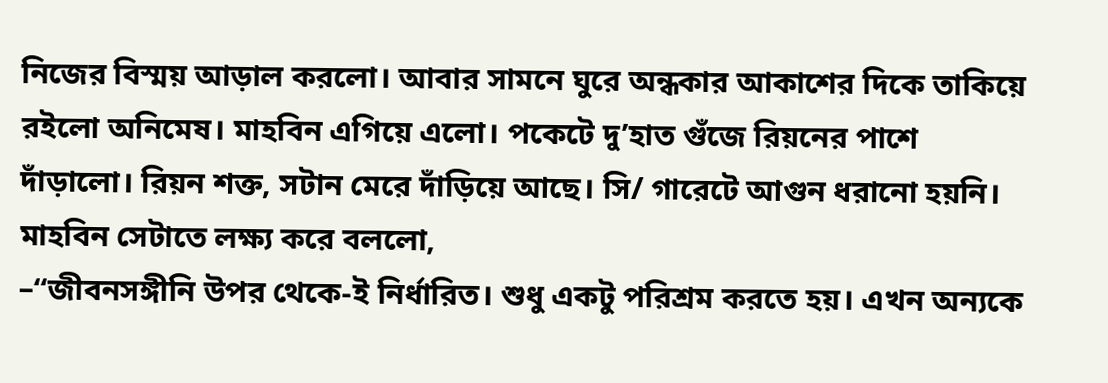নিজের বিস্ময় আড়াল করলো। আবার সামনে ঘুরে অন্ধকার আকাশের দিকে তাকিয়ে রইলো অনিমেষ। মাহবিন এগিয়ে এলো। পকেটে দু’হাত গুঁজে রিয়নের পাশে দাঁড়ালো। রিয়ন শক্ত, সটান মেরে দাঁড়িয়ে আছে। সি/ গারেটে আগুন ধরানো হয়নি। মাহবিন সেটাতে লক্ষ্য করে বললো,
–“জীবনসঙ্গীনি উপর থেকে-ই নির্ধারিত। শুধু একটু পরিশ্রম করতে হয়। এখন অন্যকে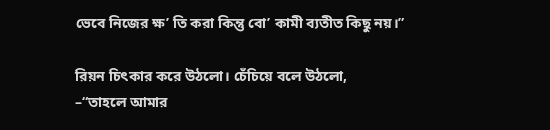ভেবে নিজের ক্ষ’ তি করা কিন্তু বো’ কামী ব্যতীত কিছু নয়।”

রিয়ন চিৎকার করে উঠলো। চেঁচিয়ে বলে উঠলো,
–“তাহলে আমার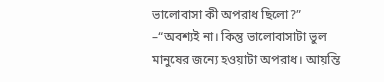ভালোবাসা কী অপরাধ ছিলো?”
–“অবশ্যই না। কিন্তু ভালোবাসাটা ভুল মানুষের জন্যে হওয়াটা অপরাধ। আয়ন্তি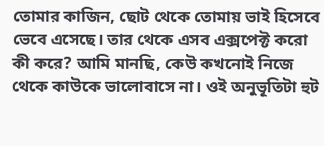তোমার কাজিন, ছোট থেকে তোমায় ভাই হিসেবে ভেবে এসেছে। তার থেকে এসব এক্সপেক্ট করো কী করে? আমি মানছি, কেউ কখনোই নিজে থেকে কাউকে ভালোবাসে না। ওই অনুভূতিটা হুট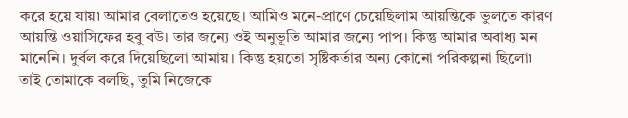করে হয়ে যায়৷ আমার বেলাতেও হয়েছে। আমিও মনে-প্রাণে চেয়েছিলাম আয়ন্তিকে ভুলতে কারণ আয়ন্তি ওয়াসিফের হবু বউ। তার জন্যে ওই অনুভূতি আমার জন্যে পাপ। কিন্তু আমার অবাধ্য মন মানেনি। দুর্বল করে দিয়েছিলো আমায়। কিন্তু হয়তো সৃষ্টিকর্তার অন্য কোনো পরিকল্পনা ছিলো৷ তাই তোমাকে বলছি, তুমি নিজেকে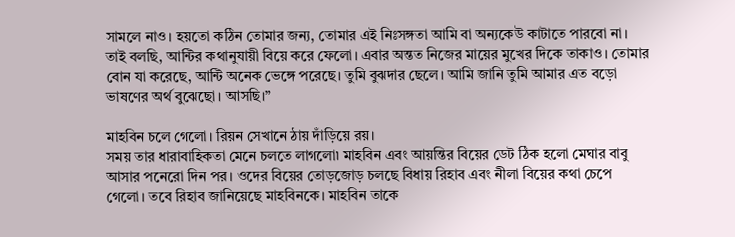সামলে নাও। হয়তো কঠিন তোমার জন্য, তোমার এই নিঃসঙ্গতা আমি বা অন্যকেউ কাটাতে পারবো না। তাই বলছি, আন্টির কথানুযায়ী বিয়ে করে ফেলো। এবার অন্তত নিজের মায়ের মুখের দিকে তাকাও। তোমার বোন যা করেছে, আন্টি অনেক ভেঙ্গে পরেছে। তুমি বুঝদার ছেলে। আমি জানি তুমি আমার এত বড়ো ভাষণের অর্থ বুঝেছো। আসছি।”

মাহবিন চলে গেলো। রিয়ন সেখানে ঠায় দাঁড়িয়ে রয়।
সময় তার ধারাবাহিকতা মেনে চলতে লাগলো৷ মাহবিন এবং আয়ন্তির বিয়ের ডেট ঠিক হলো মেঘার বাবু আসার পনেরো দিন পর। ওদের বিয়ের তোড়জোড় চলছে বিধায় রিহাব এবং নীলা বিয়ের কথা চেপে গেলো। তবে রিহাব জানিয়েছে মাহবিনকে। মাহবিন তাকে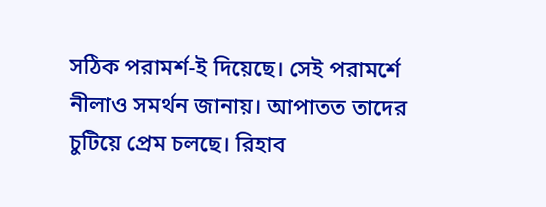সঠিক পরামর্শ-ই দিয়েছে। সেই পরামর্শে নীলাও সমর্থন জানায়। আপাতত তাদের চুটিয়ে প্রেম চলছে। রিহাব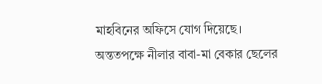মাহবিনের অফিসে যোগ দিয়েছে। অন্ততপক্ষে নীলার বাবা-মা বেকার ছেলের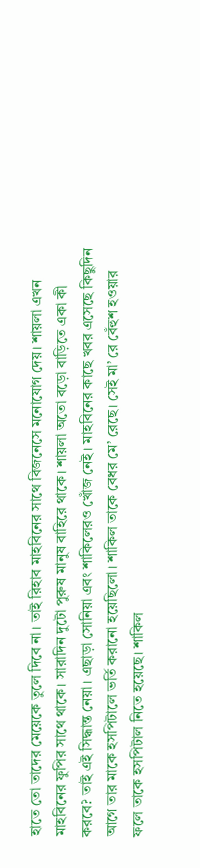হাতে তো তাদের মেয়েকে তুলে দিবে না। তাই রিহাব মাহবিনের সাথে বিজনেসে মনোযোগ দেয়। শায়লা এখন মাহবিনের ফুপির সাথে থাকে। সারাদিন দুটো পুরুষ মানুষ বাহিরে থাকে। শায়লা অতো বড়ো বাড়িতে একা কী করবে? তাই এই সিদ্ধান্ত নেয়া। এছাড়া সোনিয়া এবং শাকিলেরও খোঁজ নেই। মাহবিনের কাছে খবর এসেছে কিছুদিন আগে তার মাকে হসপিটালে ভর্তি করানো হয়েছিলো। শাকিল তাকে বেধর মে’ রেছে। সেই মা’ রে বেঁহুশ হওয়ার ফলে তাকে হসপিটাল নিতে হয়েছে। শাকিল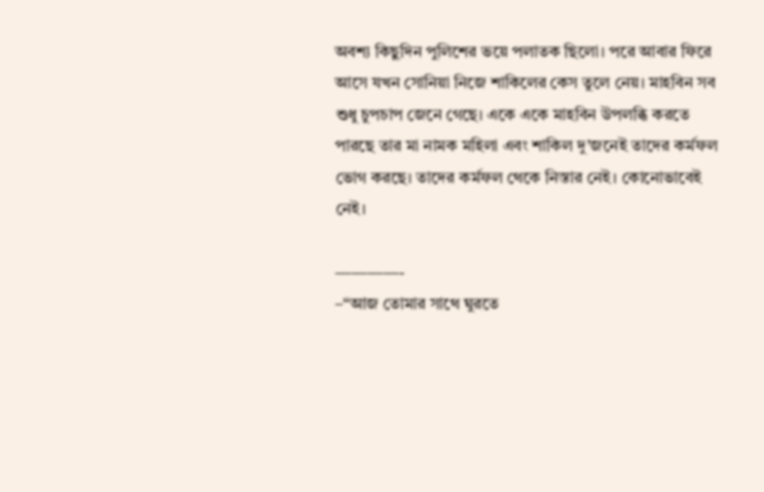অবশ্য কিছুদিন পুলিশের ভয়ে পলাতক ছিলো। পরে আবার ফিরে আসে যখন সোনিয়া নিজে শাকিলের কেস তুলে নেয়। মাহবিন সব শুধু চুপচাপ জেনে গেছে। একে একে মাহবিন উপলব্ধি করতে পারছে তার মা নামক মহিলা এবং শাকিল দু’জনেই তাদের কর্মফল ভোগ করছে। তাদের কর্মফল থেকে নিস্তার নেই। কোনোভাবেই নেই।

————-
–“আজ তোমার সাথে ঘুরতে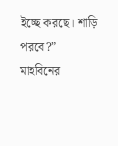ইচ্ছে করছে। শাড়ি পরবে?”
মাহবিনের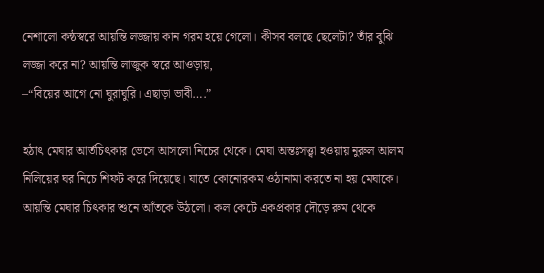নেশালো কন্ঠস্বরে আয়ন্তি লজ্জায় কান গরম হয়ে গেলো। কীসব বলছে ছেলেটা? তাঁর বুঝি লজ্জা করে না? আয়ন্তি লাজুক স্বরে আওড়ায়,
–“বিয়ের আগে নো ঘুরাঘুরি। এছাড়া ভাবী….”

হঠাৎ মেঘার আর্তচিৎকার ভেসে আসলো নিচের থেকে। মেঘা অন্তঃসত্ত্বা হওয়ায় নুরুল আলম নিলিয়ের ঘর নিচে শিফট করে দিয়েছে। যাতে কোনোরকম ওঠানামা করতে না হয় মেঘাকে। আয়ন্তি মেঘার চিৎকার শুনে আঁতকে উঠলো। কল কেটে একপ্রকার দৌড়ে রুম থেকে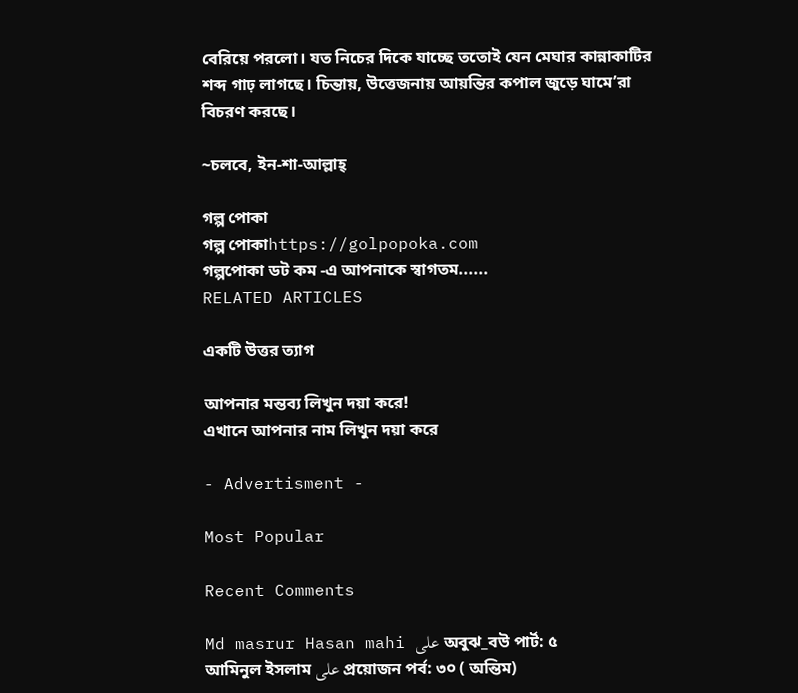বেরিয়ে পরলো। যত নিচের দিকে যাচ্ছে ততোই যেন মেঘার কান্নাকাটির শব্দ গাঢ় লাগছে। চিন্তায়, উত্তেজনায় আয়ন্তির কপাল জুড়ে ঘামে’রা বিচরণ করছে।

~চলবে, ইন-শা-আল্লাহ্

গল্প পোকা
গল্প পোকাhttps://golpopoka.com
গল্পপোকা ডট কম -এ আপনাকে স্বাগতম......
RELATED ARTICLES

একটি উত্তর ত্যাগ

আপনার মন্তব্য লিখুন দয়া করে!
এখানে আপনার নাম লিখুন দয়া করে

- Advertisment -

Most Popular

Recent Comments

Md masrur Hasan mahi على অবুঝ_বউ পার্ট: ৫
আমিনুল ইসলাম على প্রয়োজন পর্ব: ৩০ ( অন্তিম)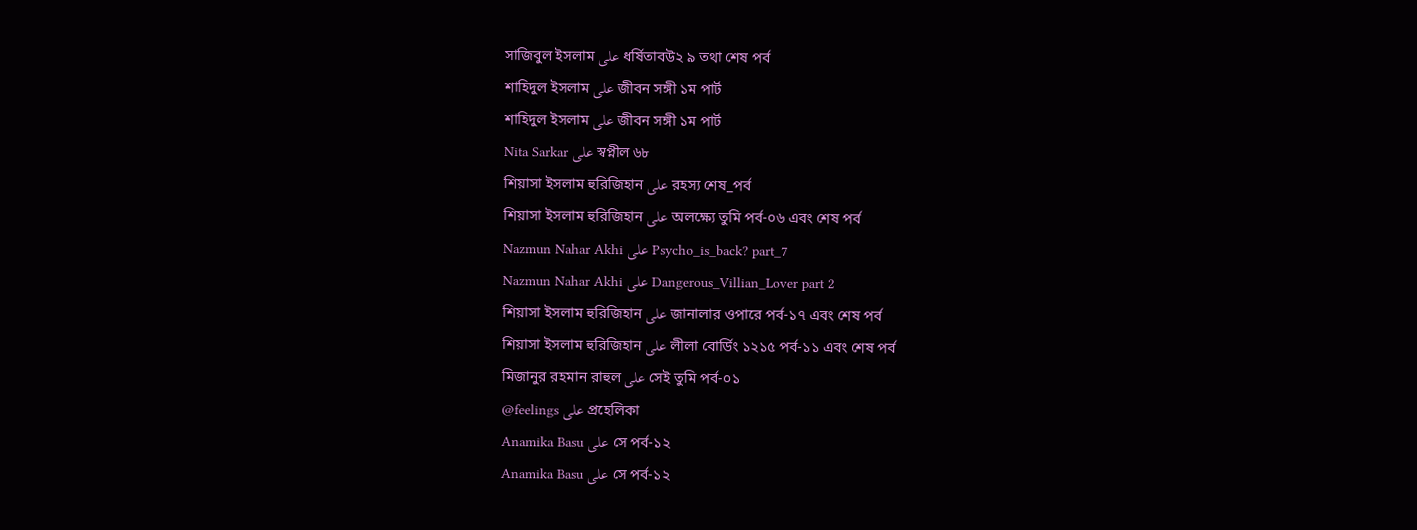সাজিবুল ইসলাম على ধর্ষিতাবউ২ ৯ তথা শেষ পর্ব
শাহিদুল ইসলাম على জীবন সঙ্গী ১ম পার্ট
শাহিদুল ইসলাম على জীবন সঙ্গী ১ম পার্ট
Nita Sarkar على স্বপ্নীল ৬৮
শিয়াসা ইসলাম হুরিজিহান على রহস্য শেষ_পর্ব
শিয়াসা ইসলাম হুরিজিহান على অলক্ষ্যে তুমি পর্ব-০৬ এবং শেষ পর্ব
Nazmun Nahar Akhi على Psycho_is_back? part_7
Nazmun Nahar Akhi على Dangerous_Villian_Lover part 2
শিয়াসা ইসলাম হুরিজিহান على জানালার ওপারে পর্ব-১৭ এবং শেষ পর্ব
শিয়াসা ইসলাম হুরিজিহান على লীলা বোর্ডিং ১২১৫ পর্ব-১১ এবং শেষ পর্ব
মিজানুর রহমান রাহুল على সেই তুমি পর্ব-০১
@feelings على প্রহেলিকা
Anamika Basu على সে পর্ব-১২
Anamika Basu على সে পর্ব-১২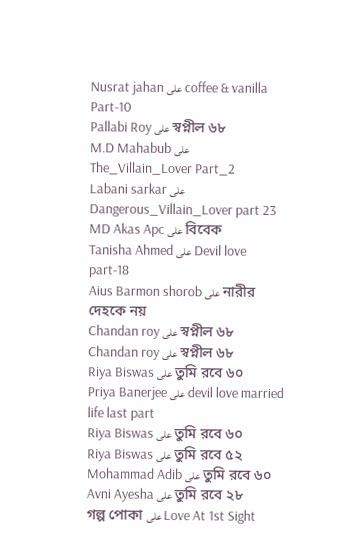Nusrat jahan على coffee & vanilla Part-10
Pallabi Roy على স্বপ্নীল ৬৮
M.D Mahabub على The_Villain_Lover Part_2
Labani sarkar على Dangerous_Villain_Lover part 23
MD Akas Apc على বিবেক
Tanisha Ahmed على Devil love part-18
Aius Barmon shorob على নারীর দেহকে নয়
Chandan roy على স্বপ্নীল ৬৮
Chandan roy على স্বপ্নীল ৬৮
Riya Biswas على তুমি রবে ৬০
Priya Banerjee على devil love married life last part
Riya Biswas على তুমি রবে ৬০
Riya Biswas على তুমি রবে ৫২
Mohammad Adib على তুমি রবে ৬০
Avni Ayesha على তুমি রবে ২৮
গল্প পোকা على Love At 1st Sight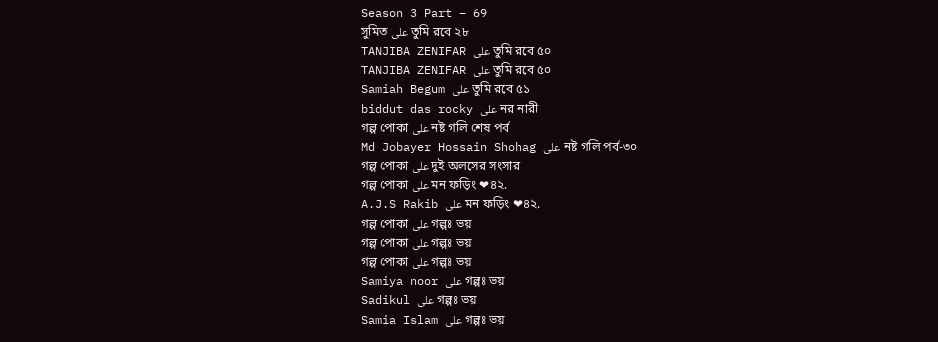Season 3 Part – 69
সুমিত على তুমি রবে ২৮
TANJIBA ZENIFAR على তুমি রবে ৫০
TANJIBA ZENIFAR على তুমি রবে ৫০
Samiah Begum على তুমি রবে ৫১
biddut das rocky على নর নারী
গল্প পোকা على নষ্ট গলি শেষ পর্ব
Md Jobayer Hossain Shohag على নষ্ট গলি পর্ব-৩০
গল্প পোকা على দুই অলসের সংসার
গল্প পোকা على মন ফড়িং ❤৪২.
A.J.S Rakib على মন ফড়িং ❤৪২.
গল্প পোকা على গল্পঃ ভয়
গল্প পোকা على গল্পঃ ভয়
গল্প পোকা على গল্পঃ ভয়
Samiya noor على গল্পঃ ভয়
Sadikul على গল্পঃ ভয়
Samia Islam على গল্পঃ ভয়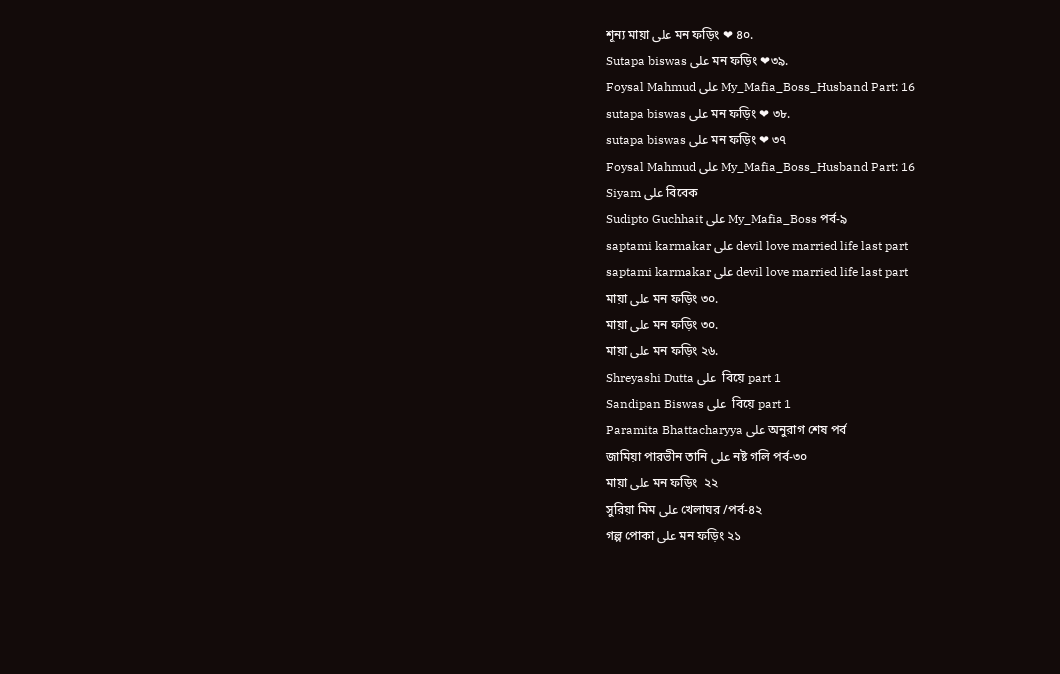শূন্য মায়া على মন ফড়িং ❤ ৪০.
Sutapa biswas على মন ফড়িং ❤৩৯.
Foysal Mahmud على My_Mafia_Boss_Husband Part: 16
sutapa biswas على মন ফড়িং ❤ ৩৮.
sutapa biswas على মন ফড়িং ❤ ৩৭
Foysal Mahmud على My_Mafia_Boss_Husband Part: 16
Siyam على বিবেক
Sudipto Guchhait على My_Mafia_Boss পর্ব-৯
saptami karmakar على devil love married life last part
saptami karmakar على devil love married life last part
মায়া على মন ফড়িং ৩০.
মায়া على মন ফড়িং ৩০.
মায়া على মন ফড়িং ২৬.
Shreyashi Dutta على  বিয়ে part 1
Sandipan Biswas على  বিয়ে part 1
Paramita Bhattacharyya على অনুরাগ শেষ পর্ব
জামিয়া পারভীন তানি على নষ্ট গলি পর্ব-৩০
মায়া على মন ফড়িং  ২২
সুরিয়া মিম على খেলাঘর /পর্ব-৪২
গল্প পোকা على মন ফড়িং ২১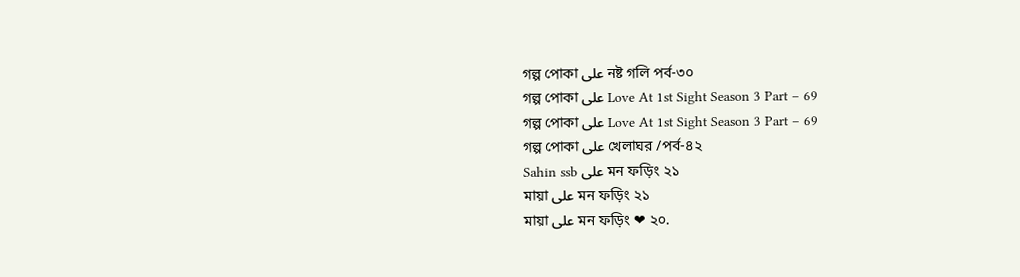গল্প পোকা على নষ্ট গলি পর্ব-৩০
গল্প পোকা على Love At 1st Sight Season 3 Part – 69
গল্প পোকা على Love At 1st Sight Season 3 Part – 69
গল্প পোকা على খেলাঘর /পর্ব-৪২
Sahin ssb على মন ফড়িং ২১
মায়া على মন ফড়িং ২১
মায়া على মন ফড়িং ❤ ২০.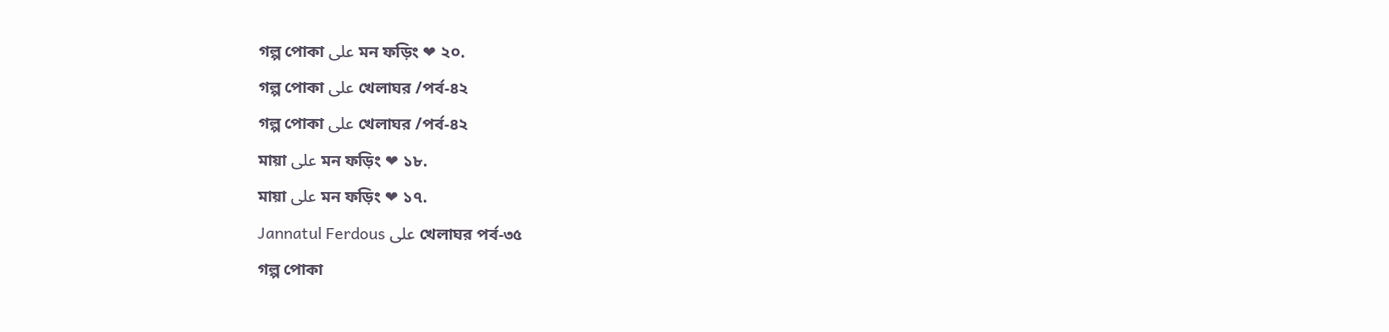গল্প পোকা على মন ফড়িং ❤ ২০.
গল্প পোকা على খেলাঘর /পর্ব-৪২
গল্প পোকা على খেলাঘর /পর্ব-৪২
মায়া على মন ফড়িং ❤ ১৮.
মায়া على মন ফড়িং ❤ ১৭.
Jannatul Ferdous على খেলাঘর পর্ব-৩৫
গল্প পোকা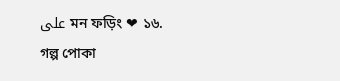على মন ফড়িং ❤ ১৬.
গল্প পোকা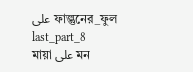على ফাল্গুনের_ফুল last_part_8
মায়া على মন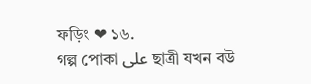ফড়িং ❤ ১৬.
গল্প পোকা على ছাত্রী যখন বউ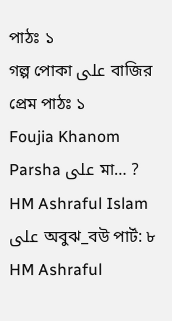পাঠঃ ১
গল্প পোকা على বাজির প্রেম পাঠঃ ১
Foujia Khanom Parsha على মা… ?
HM Ashraful Islam على অবুঝ_বউ পার্ট: ৮
HM Ashraful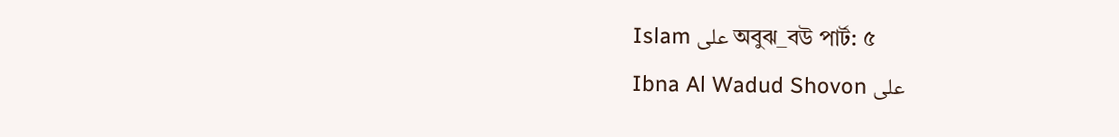Islam على অবুঝ_বউ পার্ট: ৫
Ibna Al Wadud Shovon على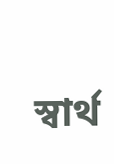স্বার্থ